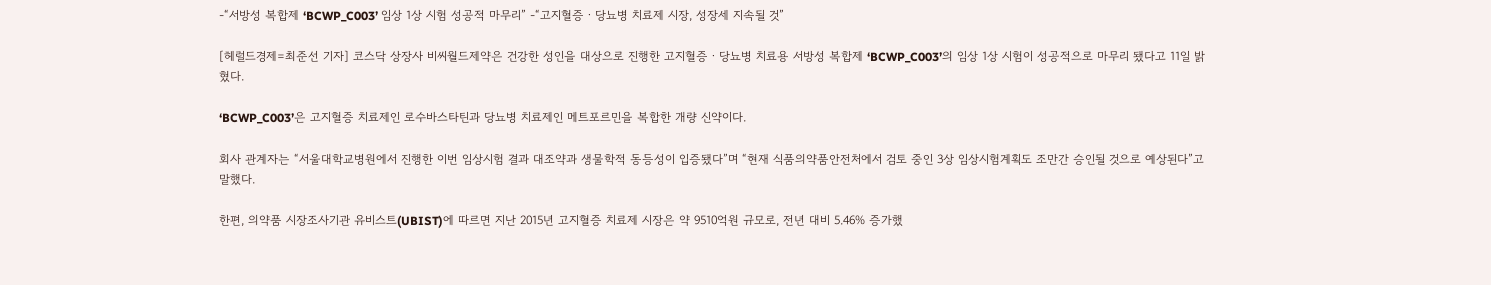-“서방성 복합제 ‘BCWP_C003’ 임상 1상 시험 성공적 마무리” -“고지혈증ㆍ당뇨병 치료제 시장, 성장세 지속될 것”

[헤럴드경제=최준선 기자] 코스닥 상장사 비씨월드제약은 건강한 성인을 대상으로 진행한 고지혈증ㆍ당뇨병 치료용 서방성 복합제 ‘BCWP_C003’의 임상 1상 시험이 성공적으로 마무리 됐다고 11일 밝혔다.

‘BCWP_C003’은 고지혈증 치료제인 로수바스타틴과 당뇨병 치료제인 메트포르민을 복합한 개량 신약이다.

회사 관계자는 “서울대학교병원에서 진행한 이번 임상시험 결과 대조약과 생물학적 동등성이 입증됐다”며 “현재 식품의약품안전처에서 검토 중인 3상 임상시험계획도 조만간 승인될 것으로 예상된다”고 말했다.

한편, 의약품 시장조사기관 유비스트(UBIST)에 따르면 지난 2015년 고지혈증 치료제 시장은 약 9510억원 규모로, 전년 대비 5.46% 증가했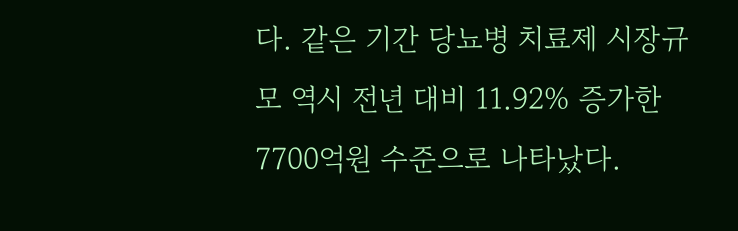다. 같은 기간 당뇨병 치료제 시장규모 역시 전년 대비 11.92% 증가한 7700억원 수준으로 나타났다.